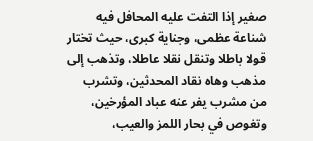صغير إذا التفت عليه المحافل فيه شناعة عظمى، وجناية كبرى، حيث تختار قولا باطلا وتنقل نقلا عاطلا، وتذهب إلى مذهب وهاه نقاد المحدثين، وتشرب من مشرب يفر عنه عباد المؤرخين، وتغوص في بحار اللمز والعيب،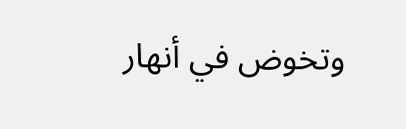وتخوض في أنهار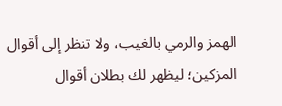الهمز والرمي بالغيب، ولا تنظر إلى أقوال المزكين؛ ليظهر لك بطلان أقوال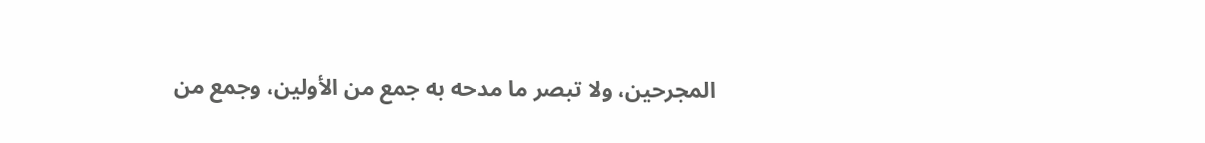المجرحين، ولا تبصر ما مدحه به جمع من الأولين، وجمع من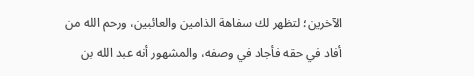الآخرين؛ لتظهر لك سفاهة الذامين والعائبين، ورحم الله من أفاد في حقه فأجاد في وصفه، والمشهور أنه عبد الله بن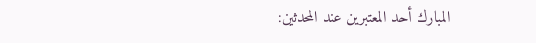المبارك أحد المعتبرين عند المحدثين: